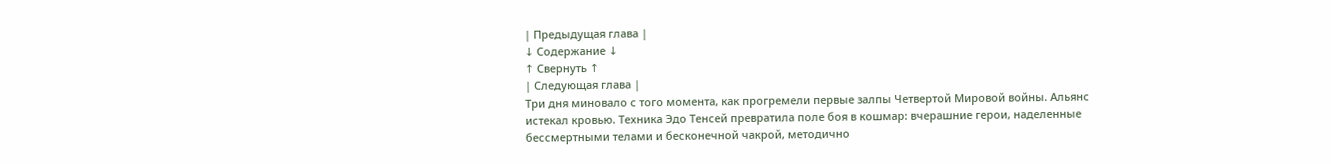| Предыдущая глава |
↓ Содержание ↓
↑ Свернуть ↑
| Следующая глава |
Три дня миновало с того момента, как прогремели первые залпы Четвертой Мировой войны. Альянс истекал кровью. Техника Эдо Тенсей превратила поле боя в кошмар: вчерашние герои, наделенные бессмертными телами и бесконечной чакрой, методично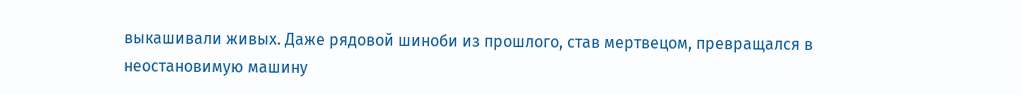выкашивали живых. Даже рядовой шиноби из прошлого, став мертвецом, превращался в неостановимую машину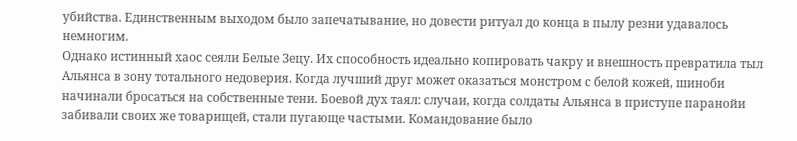убийства. Единственным выходом было запечатывание, но довести ритуал до конца в пылу резни удавалось немногим.
Однако истинный хаос сеяли Белые Зецу. Их способность идеально копировать чакру и внешность превратила тыл Альянса в зону тотального недоверия. Когда лучший друг может оказаться монстром с белой кожей, шиноби начинали бросаться на собственные тени. Боевой дух таял: случаи, когда солдаты Альянса в приступе паранойи забивали своих же товарищей, стали пугающе частыми. Командование было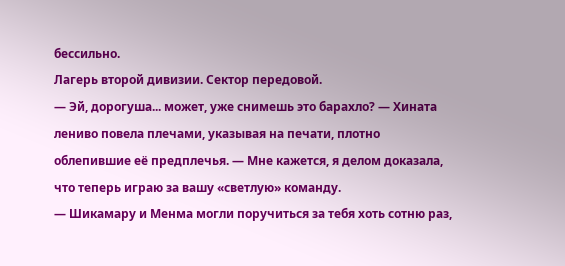бессильно.
Лагерь второй дивизии. Сектор передовой.
— Эй, дорогуша... может, уже снимешь это барахло? — Хината лениво повела плечами, указывая на печати, плотно облепившие её предплечья. — Мне кажется, я делом доказала, что теперь играю за вашу «светлую» команду.
— Шикамару и Менма могли поручиться за тебя хоть сотню раз,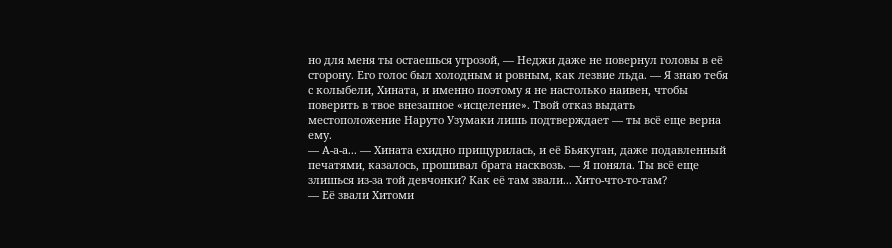но для меня ты остаешься угрозой, — Неджи даже не повернул головы в её сторону. Его голос был холодным и ровным, как лезвие льда. — Я знаю тебя с колыбели, Хината, и именно поэтому я не настолько наивен, чтобы поверить в твое внезапное «исцеление». Твой отказ выдать местоположение Наруто Узумаки лишь подтверждает — ты всё еще верна ему.
— А-а-а... — Хината ехидно прищурилась, и её Бьякуган, даже подавленный печатями, казалось, прошивал брата насквозь. — Я поняла. Ты всё еще злишься из-за той девчонки? Как её там звали... Хито-что-то-там?
— Её звали Хитоми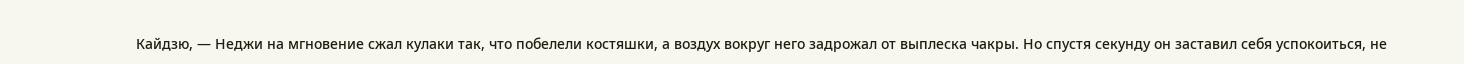Кайдзю, — Неджи на мгновение сжал кулаки так, что побелели костяшки, а воздух вокруг него задрожал от выплеска чакры. Но спустя секунду он заставил себя успокоиться, не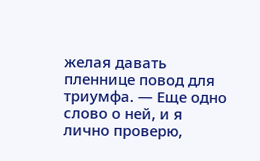желая давать пленнице повод для триумфа. — Еще одно слово о ней, и я лично проверю,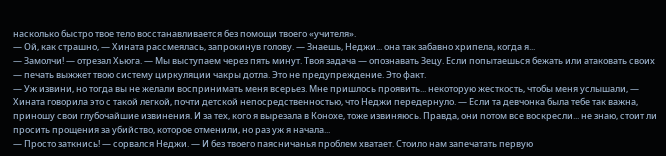насколько быстро твое тело восстанавливается без помощи твоего «учителя».
— Ой, как страшно, — Хината рассмеялась, запрокинув голову. — Знаешь, Неджи... она так забавно хрипела, когда я...
— Замолчи! — отрезал Хьюга. — Мы выступаем через пять минут. Твоя задача — опознавать Зецу. Если попытаешься бежать или атаковать своих — печать выжжет твою систему циркуляции чакры дотла. Это не предупреждение. Это факт.
— Уж извини, но тогда вы не желали воспринимать меня всерьез. Мне пришлось проявить... некоторую жесткость, чтобы меня услышали, — Хината говорила это с такой легкой, почти детской непосредственностью, что Неджи передернуло. — Если та девчонка была тебе так важна, приношу свои глубочайшие извинения. И за тех, кого я вырезала в Конохе, тоже извиняюсь. Правда, они потом все воскресли... не знаю, стоит ли просить прощения за убийство, которое отменили, но раз уж я начала...
— Просто заткнись! — сорвался Неджи. — И без твоего паясничанья проблем хватает. Стоило нам запечатать первую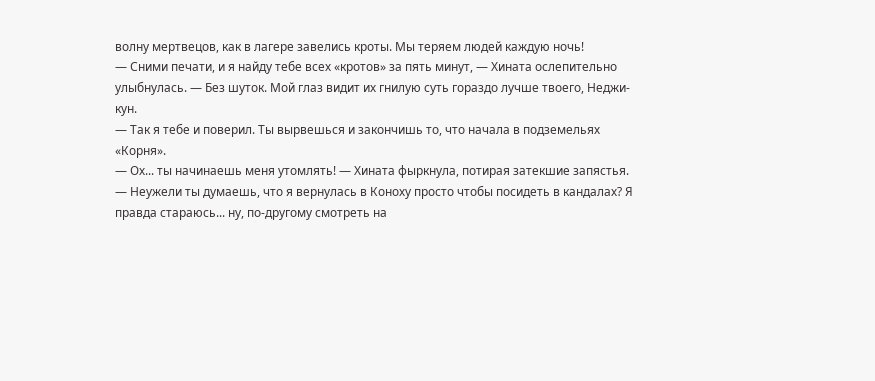волну мертвецов, как в лагере завелись кроты. Мы теряем людей каждую ночь!
— Сними печати, и я найду тебе всех «кротов» за пять минут, — Хината ослепительно улыбнулась. — Без шуток. Мой глаз видит их гнилую суть гораздо лучше твоего, Неджи-кун.
— Так я тебе и поверил. Ты вырвешься и закончишь то, что начала в подземельях «Корня».
— Ох... ты начинаешь меня утомлять! — Хината фыркнула, потирая затекшие запястья. — Неужели ты думаешь, что я вернулась в Коноху просто чтобы посидеть в кандалах? Я правда стараюсь... ну, по-другому смотреть на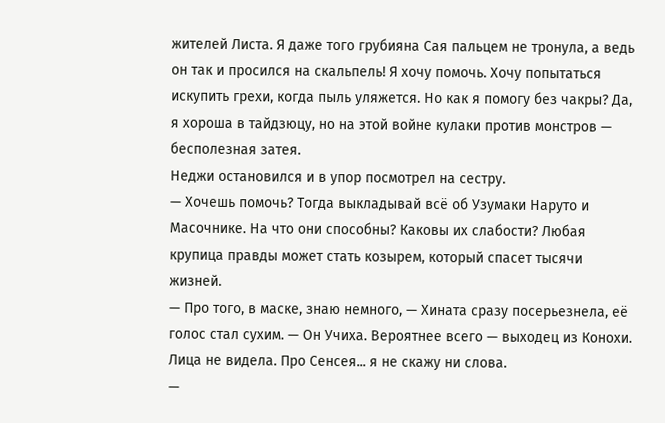жителей Листа. Я даже того грубияна Сая пальцем не тронула, а ведь он так и просился на скальпель! Я хочу помочь. Хочу попытаться искупить грехи, когда пыль уляжется. Но как я помогу без чакры? Да, я хороша в тайдзюцу, но на этой войне кулаки против монстров — бесполезная затея.
Неджи остановился и в упор посмотрел на сестру.
— Хочешь помочь? Тогда выкладывай всё об Узумаки Наруто и Масочнике. На что они способны? Каковы их слабости? Любая крупица правды может стать козырем, который спасет тысячи жизней.
— Про того, в маске, знаю немного, — Хината сразу посерьезнела, её голос стал сухим. — Он Учиха. Вероятнее всего — выходец из Конохи. Лица не видела. Про Сенсея... я не скажу ни слова.
—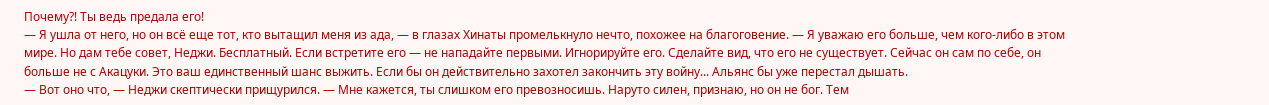Почему?! Ты ведь предала его!
— Я ушла от него, но он всё еще тот, кто вытащил меня из ада, — в глазах Хинаты промелькнуло нечто, похожее на благоговение. — Я уважаю его больше, чем кого-либо в этом мире. Но дам тебе совет, Неджи. Бесплатный. Если встретите его — не нападайте первыми. Игнорируйте его. Сделайте вид, что его не существует. Сейчас он сам по себе, он больше не с Акацуки. Это ваш единственный шанс выжить. Если бы он действительно захотел закончить эту войну... Альянс бы уже перестал дышать.
— Вот оно что, — Неджи скептически прищурился. — Мне кажется, ты слишком его превозносишь. Наруто силен, признаю, но он не бог. Тем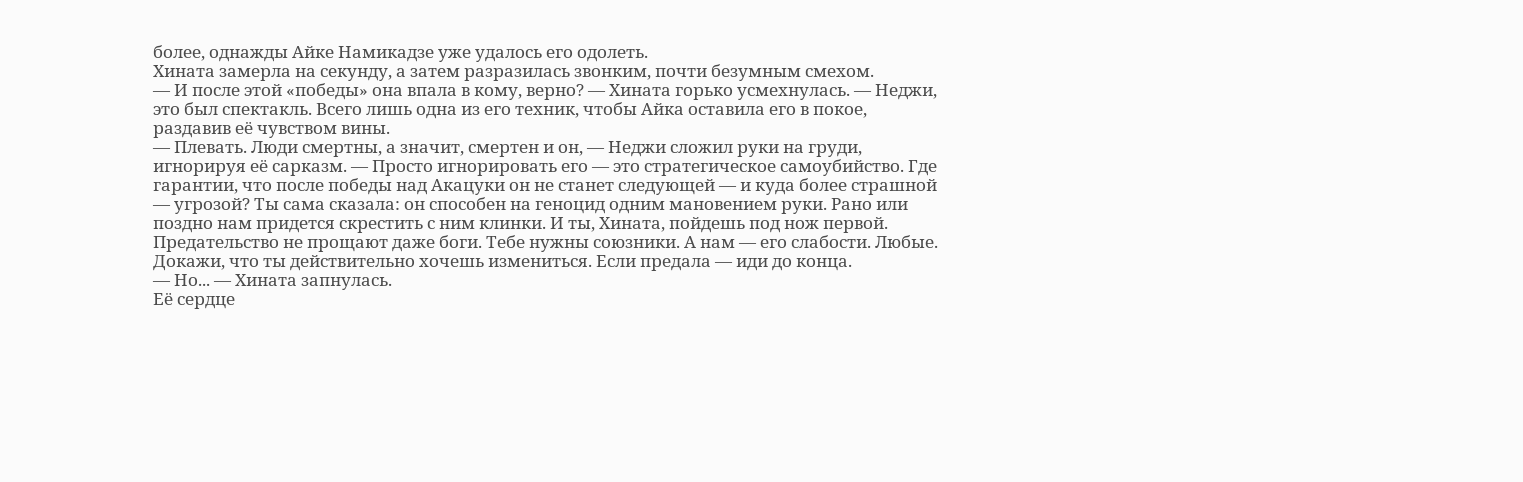более, однажды Айке Намикадзе уже удалось его одолеть.
Хината замерла на секунду, а затем разразилась звонким, почти безумным смехом.
— И после этой «победы» она впала в кому, верно? — Хината горько усмехнулась. — Неджи, это был спектакль. Всего лишь одна из его техник, чтобы Айка оставила его в покое, раздавив её чувством вины.
— Плевать. Люди смертны, а значит, смертен и он, — Неджи сложил руки на груди, игнорируя её сарказм. — Просто игнорировать его — это стратегическое самоубийство. Где гарантии, что после победы над Акацуки он не станет следующей — и куда более страшной — угрозой? Ты сама сказала: он способен на геноцид одним мановением руки. Рано или поздно нам придется скрестить с ним клинки. И ты, Хината, пойдешь под нож первой. Предательство не прощают даже боги. Тебе нужны союзники. А нам — его слабости. Любые. Докажи, что ты действительно хочешь измениться. Если предала — иди до конца.
— Но... — Хината запнулась.
Её сердце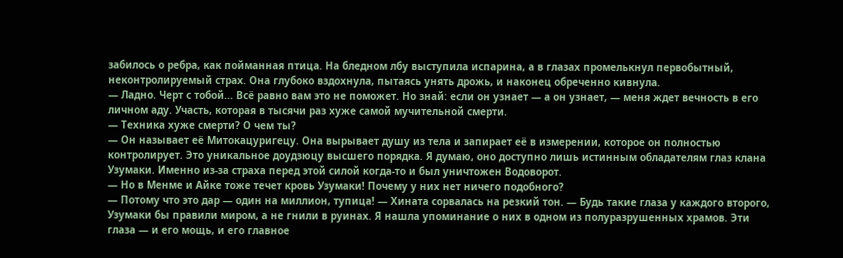забилось о ребра, как пойманная птица. На бледном лбу выступила испарина, а в глазах промелькнул первобытный, неконтролируемый страх. Она глубоко вздохнула, пытаясь унять дрожь, и наконец обреченно кивнула.
— Ладно. Черт с тобой... Всё равно вам это не поможет. Но знай: если он узнает — а он узнает, — меня ждет вечность в его личном аду. Участь, которая в тысячи раз хуже самой мучительной смерти.
— Техника хуже смерти? О чем ты?
— Он называет её Митокацуригецу. Она вырывает душу из тела и запирает её в измерении, которое он полностью контролирует. Это уникальное доудзюцу высшего порядка. Я думаю, оно доступно лишь истинным обладателям глаз клана Узумаки. Именно из-за страха перед этой силой когда-то и был уничтожен Водоворот.
— Но в Менме и Айке тоже течет кровь Узумаки! Почему у них нет ничего подобного?
— Потому что это дар — один на миллион, тупица! — Хината сорвалась на резкий тон. — Будь такие глаза у каждого второго, Узумаки бы правили миром, а не гнили в руинах. Я нашла упоминание о них в одном из полуразрушенных храмов. Эти глаза — и его мощь, и его главное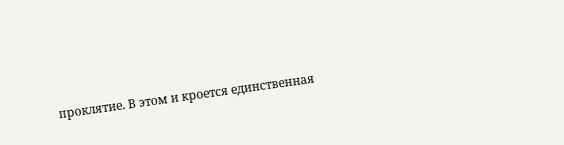проклятие. В этом и кроется единственная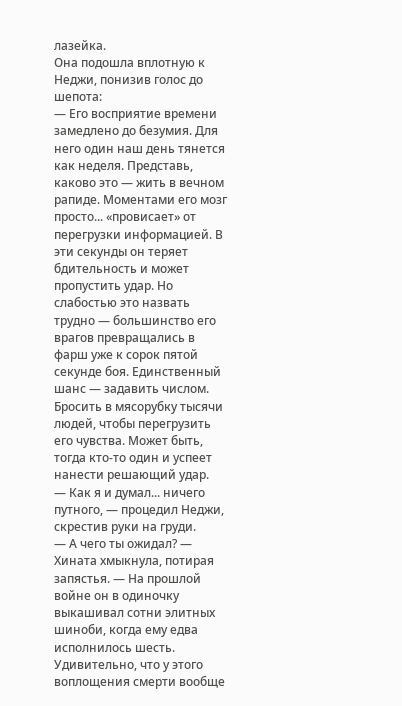лазейка.
Она подошла вплотную к Неджи, понизив голос до шепота:
— Его восприятие времени замедлено до безумия. Для него один наш день тянется как неделя. Представь, каково это — жить в вечном рапиде. Моментами его мозг просто... «провисает» от перегрузки информацией. В эти секунды он теряет бдительность и может пропустить удар. Но слабостью это назвать трудно — большинство его врагов превращались в фарш уже к сорок пятой секунде боя. Единственный шанс — задавить числом. Бросить в мясорубку тысячи людей, чтобы перегрузить его чувства. Может быть, тогда кто-то один и успеет нанести решающий удар.
— Как я и думал... ничего путного, — процедил Неджи, скрестив руки на груди.
— А чего ты ожидал? — Хината хмыкнула, потирая запястья. — На прошлой войне он в одиночку выкашивал сотни элитных шиноби, когда ему едва исполнилось шесть. Удивительно, что у этого воплощения смерти вообще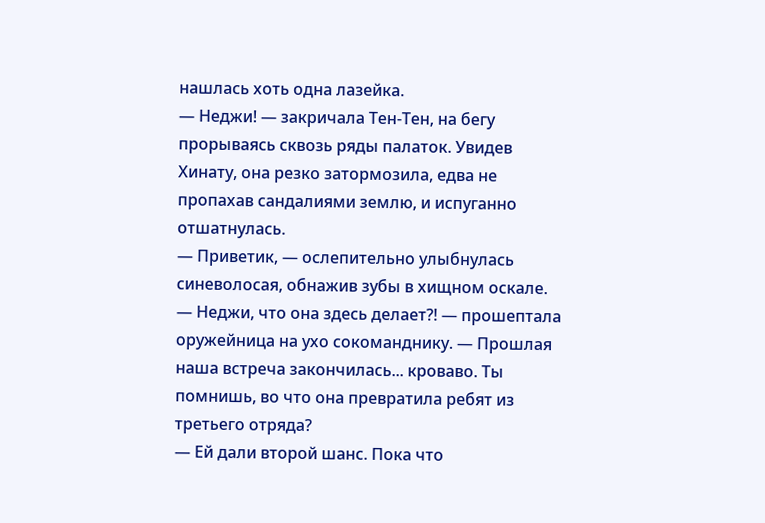нашлась хоть одна лазейка.
— Неджи! — закричала Тен-Тен, на бегу прорываясь сквозь ряды палаток. Увидев Хинату, она резко затормозила, едва не пропахав сандалиями землю, и испуганно отшатнулась.
— Приветик, — ослепительно улыбнулась синеволосая, обнажив зубы в хищном оскале.
— Неджи, что она здесь делает?! — прошептала оружейница на ухо сокоманднику. — Прошлая наша встреча закончилась... кроваво. Ты помнишь, во что она превратила ребят из третьего отряда?
— Ей дали второй шанс. Пока что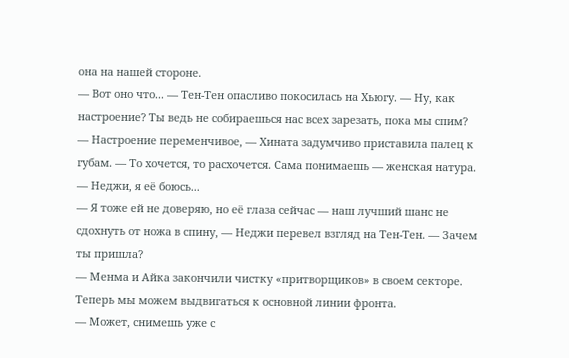она на нашей стороне.
— Вот оно что... — Тен-Тен опасливо покосилась на Хьюгу. — Ну, как настроение? Ты ведь не собираешься нас всех зарезать, пока мы спим?
— Настроение переменчивое, — Хината задумчиво приставила палец к губам. — То хочется, то расхочется. Сама понимаешь — женская натура.
— Неджи, я её боюсь...
— Я тоже ей не доверяю, но её глаза сейчас — наш лучший шанс не сдохнуть от ножа в спину, — Неджи перевел взгляд на Тен-Тен. — Зачем ты пришла?
— Менма и Айка закончили чистку «притворщиков» в своем секторе. Теперь мы можем выдвигаться к основной линии фронта.
— Может, снимешь уже с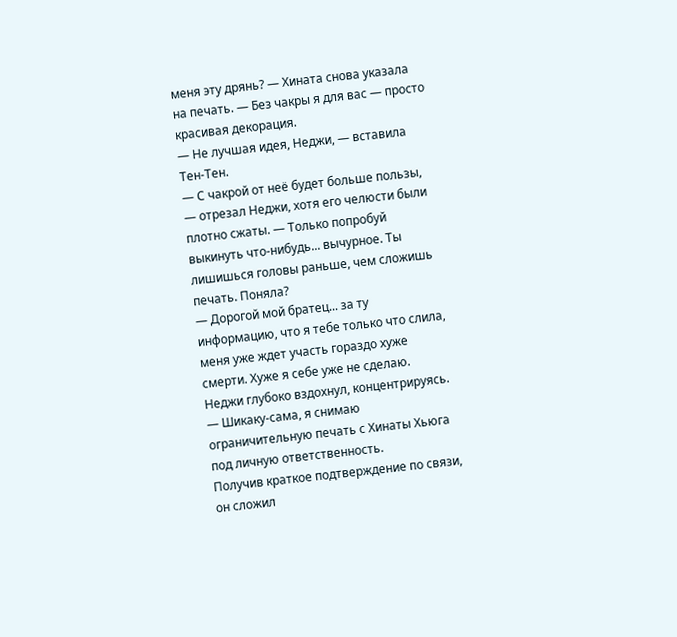меня эту дрянь? — Хината снова указала на печать. — Без чакры я для вас — просто красивая декорация.
— Не лучшая идея, Неджи, — вставила Тен-Тен.
— С чакрой от неё будет больше пользы, — отрезал Неджи, хотя его челюсти были плотно сжаты. — Только попробуй выкинуть что-нибудь... вычурное. Ты лишишься головы раньше, чем сложишь печать. Поняла?
— Дорогой мой братец... за ту информацию, что я тебе только что слила, меня уже ждет участь гораздо хуже смерти. Хуже я себе уже не сделаю.
Неджи глубоко вздохнул, концентрируясь.
— Шикаку-сама, я снимаю ограничительную печать с Хинаты Хьюга под личную ответственность.
Получив краткое подтверждение по связи, он сложил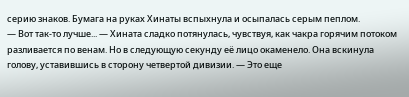серию знаков. Бумага на руках Хинаты вспыхнула и осыпалась серым пеплом.
— Вот так-то лучше... — Хината сладко потянулась, чувствуя, как чакра горячим потоком разливается по венам. Но в следующую секунду её лицо окаменело. Она вскинула голову, уставившись в сторону четвертой дивизии. — Это еще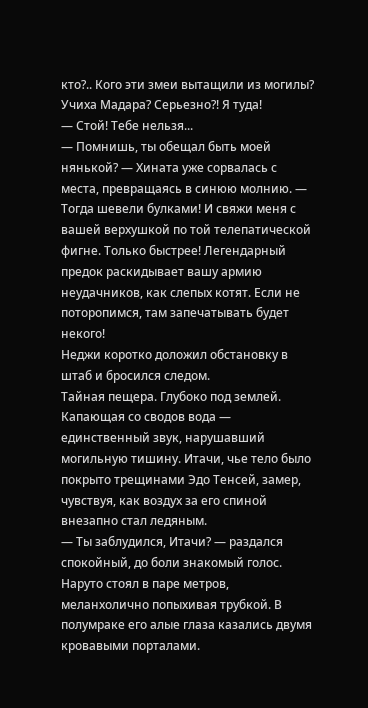кто?.. Кого эти змеи вытащили из могилы? Учиха Мадара? Серьезно?! Я туда!
— Стой! Тебе нельзя...
— Помнишь, ты обещал быть моей нянькой? — Хината уже сорвалась с места, превращаясь в синюю молнию. — Тогда шевели булками! И свяжи меня с вашей верхушкой по той телепатической фигне. Только быстрее! Легендарный предок раскидывает вашу армию неудачников, как слепых котят. Если не поторопимся, там запечатывать будет некого!
Неджи коротко доложил обстановку в штаб и бросился следом.
Тайная пещера. Глубоко под землей.
Капающая со сводов вода — единственный звук, нарушавший могильную тишину. Итачи, чье тело было покрыто трещинами Эдо Тенсей, замер, чувствуя, как воздух за его спиной внезапно стал ледяным.
— Ты заблудился, Итачи? — раздался спокойный, до боли знакомый голос.
Наруто стоял в паре метров, меланхолично попыхивая трубкой. В полумраке его алые глаза казались двумя кровавыми порталами.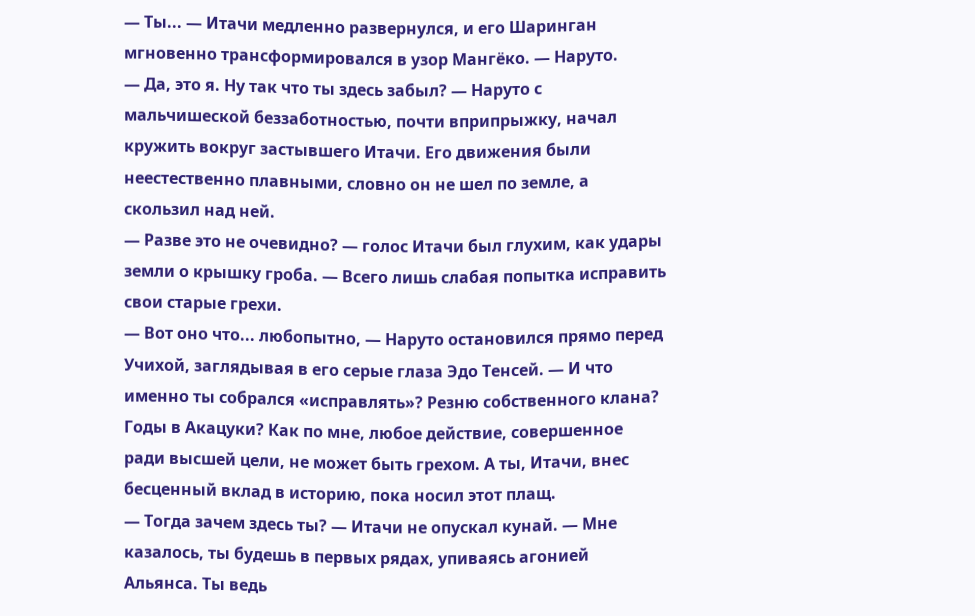— Ты... — Итачи медленно развернулся, и его Шаринган мгновенно трансформировался в узор Мангёко. — Наруто.
— Да, это я. Ну так что ты здесь забыл? — Наруто с мальчишеской беззаботностью, почти вприпрыжку, начал кружить вокруг застывшего Итачи. Его движения были неестественно плавными, словно он не шел по земле, а скользил над ней.
— Разве это не очевидно? — голос Итачи был глухим, как удары земли о крышку гроба. — Всего лишь слабая попытка исправить свои старые грехи.
— Вот оно что... любопытно, — Наруто остановился прямо перед Учихой, заглядывая в его серые глаза Эдо Тенсей. — И что именно ты собрался «исправлять»? Резню собственного клана? Годы в Акацуки? Как по мне, любое действие, совершенное ради высшей цели, не может быть грехом. А ты, Итачи, внес бесценный вклад в историю, пока носил этот плащ.
— Тогда зачем здесь ты? — Итачи не опускал кунай. — Мне казалось, ты будешь в первых рядах, упиваясь агонией Альянса. Ты ведь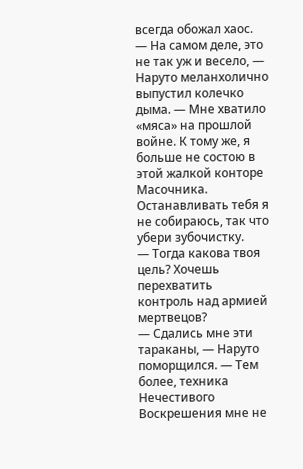всегда обожал хаос.
— На самом деле, это не так уж и весело, — Наруто меланхолично выпустил колечко дыма. — Мне хватило «мяса» на прошлой войне. К тому же, я больше не состою в этой жалкой конторе Масочника. Останавливать тебя я не собираюсь, так что убери зубочистку.
— Тогда какова твоя цель? Хочешь перехватить контроль над армией мертвецов?
— Сдались мне эти тараканы, — Наруто поморщился. — Тем более, техника Нечестивого Воскрешения мне не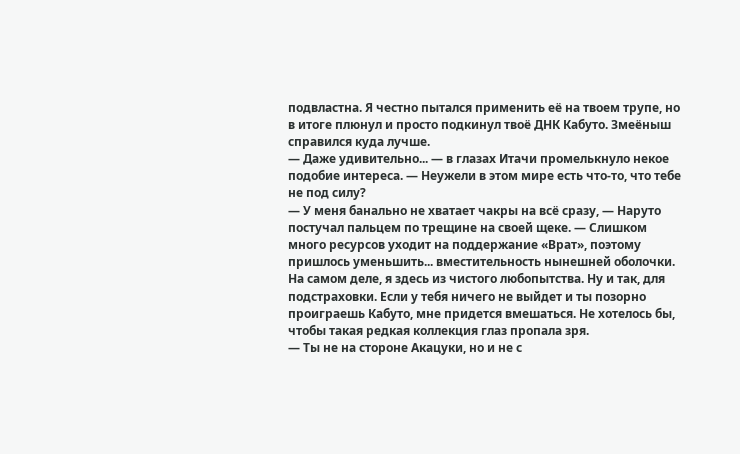подвластна. Я честно пытался применить её на твоем трупе, но в итоге плюнул и просто подкинул твоё ДНК Кабуто. Змеёныш справился куда лучше.
— Даже удивительно... — в глазах Итачи промелькнуло некое подобие интереса. — Неужели в этом мире есть что-то, что тебе не под силу?
— У меня банально не хватает чакры на всё сразу, — Наруто постучал пальцем по трещине на своей щеке. — Слишком много ресурсов уходит на поддержание «Врат», поэтому пришлось уменьшить... вместительность нынешней оболочки. На самом деле, я здесь из чистого любопытства. Ну и так, для подстраховки. Если у тебя ничего не выйдет и ты позорно проиграешь Кабуто, мне придется вмешаться. Не хотелось бы, чтобы такая редкая коллекция глаз пропала зря.
— Ты не на стороне Акацуки, но и не с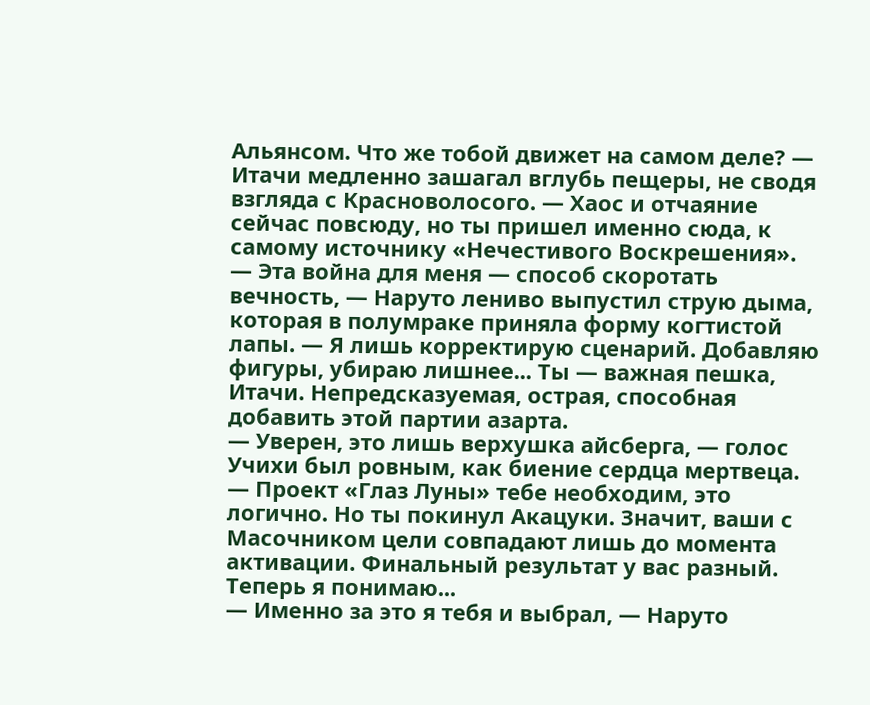Альянсом. Что же тобой движет на самом деле? — Итачи медленно зашагал вглубь пещеры, не сводя взгляда с Красноволосого. — Хаос и отчаяние сейчас повсюду, но ты пришел именно сюда, к самому источнику «Нечестивого Воскрешения».
— Эта война для меня — способ скоротать вечность, — Наруто лениво выпустил струю дыма, которая в полумраке приняла форму когтистой лапы. — Я лишь корректирую сценарий. Добавляю фигуры, убираю лишнее... Ты — важная пешка, Итачи. Непредсказуемая, острая, способная добавить этой партии азарта.
— Уверен, это лишь верхушка айсберга, — голос Учихи был ровным, как биение сердца мертвеца. — Проект «Глаз Луны» тебе необходим, это логично. Но ты покинул Акацуки. Значит, ваши с Масочником цели совпадают лишь до момента активации. Финальный результат у вас разный. Теперь я понимаю...
— Именно за это я тебя и выбрал, — Наруто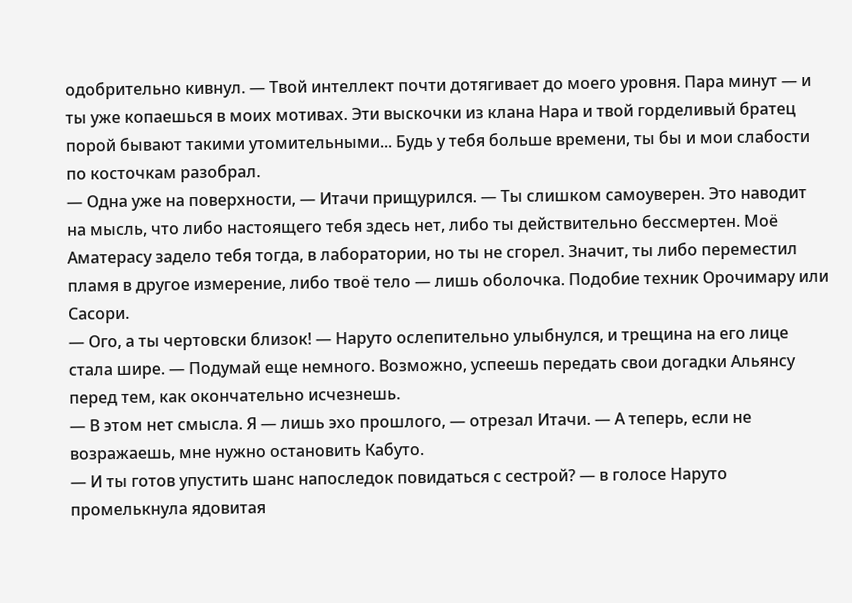одобрительно кивнул. — Твой интеллект почти дотягивает до моего уровня. Пара минут — и ты уже копаешься в моих мотивах. Эти выскочки из клана Нара и твой горделивый братец порой бывают такими утомительными... Будь у тебя больше времени, ты бы и мои слабости по косточкам разобрал.
— Одна уже на поверхности, — Итачи прищурился. — Ты слишком самоуверен. Это наводит на мысль, что либо настоящего тебя здесь нет, либо ты действительно бессмертен. Моё Аматерасу задело тебя тогда, в лаборатории, но ты не сгорел. Значит, ты либо переместил пламя в другое измерение, либо твоё тело — лишь оболочка. Подобие техник Орочимару или Сасори.
— Ого, а ты чертовски близок! — Наруто ослепительно улыбнулся, и трещина на его лице стала шире. — Подумай еще немного. Возможно, успеешь передать свои догадки Альянсу перед тем, как окончательно исчезнешь.
— В этом нет смысла. Я — лишь эхо прошлого, — отрезал Итачи. — А теперь, если не возражаешь, мне нужно остановить Кабуто.
— И ты готов упустить шанс напоследок повидаться с сестрой? — в голосе Наруто промелькнула ядовитая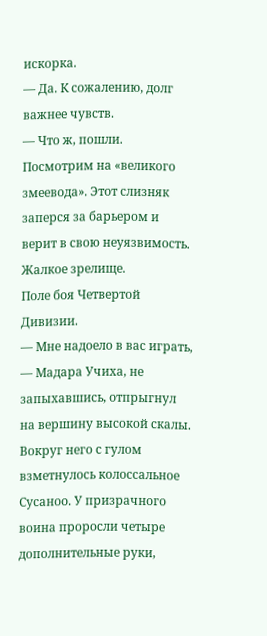искорка.
— Да. К сожалению, долг важнее чувств.
— Что ж, пошли. Посмотрим на «великого змеевода». Этот слизняк заперся за барьером и верит в свою неуязвимость. Жалкое зрелище.
Поле боя Четвертой Дивизии.
— Мне надоело в вас играть, — Мадара Учиха, не запыхавшись, отпрыгнул на вершину высокой скалы.
Вокруг него с гулом взметнулось колоссальное Сусаноо. У призрачного воина проросли четыре дополнительные руки,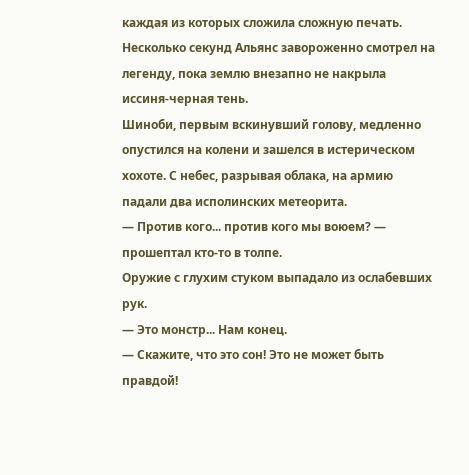каждая из которых сложила сложную печать. Несколько секунд Альянс завороженно смотрел на легенду, пока землю внезапно не накрыла иссиня-черная тень.
Шиноби, первым вскинувший голову, медленно опустился на колени и зашелся в истерическом хохоте. С небес, разрывая облака, на армию падали два исполинских метеорита.
— Против кого... против кого мы воюем? — прошептал кто-то в толпе.
Оружие с глухим стуком выпадало из ослабевших рук.
— Это монстр... Нам конец.
— Скажите, что это сон! Это не может быть правдой!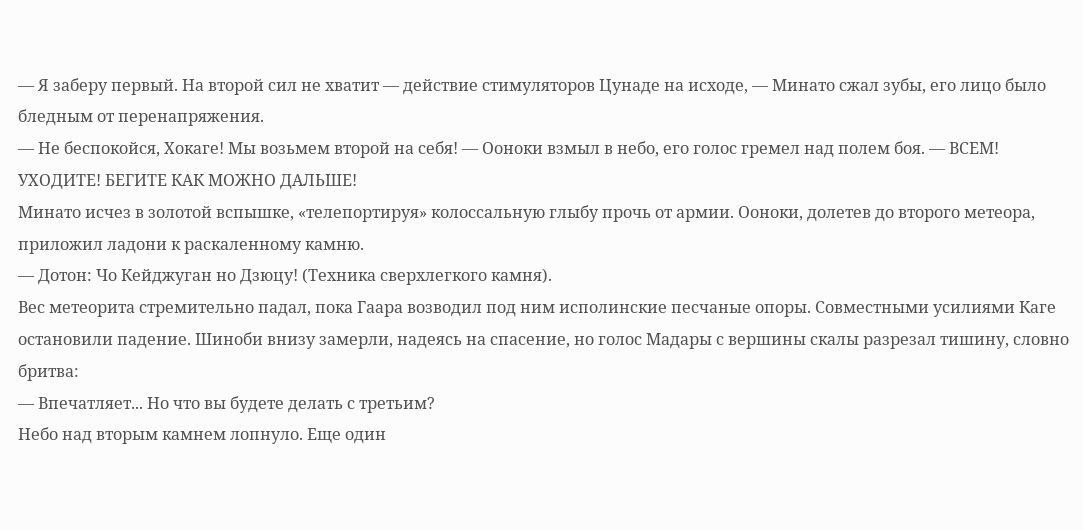— Я заберу первый. На второй сил не хватит — действие стимуляторов Цунаде на исходе, — Минато сжал зубы, его лицо было бледным от перенапряжения.
— Не беспокойся, Хокаге! Мы возьмем второй на себя! — Ооноки взмыл в небо, его голос гремел над полем боя. — ВСЕМ! УХОДИТЕ! БЕГИТЕ КАК МОЖНО ДАЛЬШЕ!
Минато исчез в золотой вспышке, «телепортируя» колоссальную глыбу прочь от армии. Ооноки, долетев до второго метеора, приложил ладони к раскаленному камню.
— Дотон: Чо Кейджуган но Дзюцу! (Техника сверхлегкого камня).
Вес метеорита стремительно падал, пока Гаара возводил под ним исполинские песчаные опоры. Совместными усилиями Каге остановили падение. Шиноби внизу замерли, надеясь на спасение, но голос Мадары с вершины скалы разрезал тишину, словно бритва:
— Впечатляет... Но что вы будете делать с третьим?
Небо над вторым камнем лопнуло. Еще один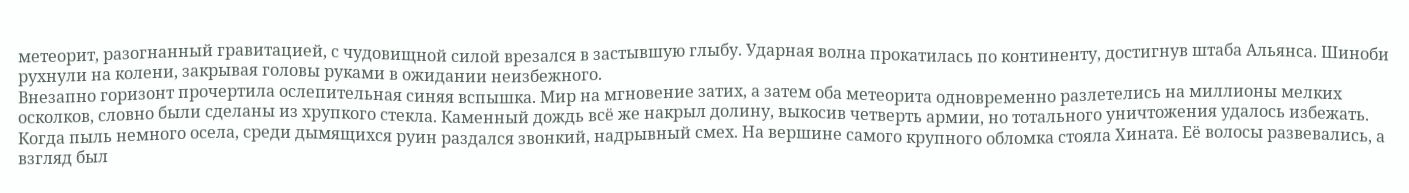метеорит, разогнанный гравитацией, с чудовищной силой врезался в застывшую глыбу. Ударная волна прокатилась по континенту, достигнув штаба Альянса. Шиноби рухнули на колени, закрывая головы руками в ожидании неизбежного.
Внезапно горизонт прочертила ослепительная синяя вспышка. Мир на мгновение затих, а затем оба метеорита одновременно разлетелись на миллионы мелких осколков, словно были сделаны из хрупкого стекла. Каменный дождь всё же накрыл долину, выкосив четверть армии, но тотального уничтожения удалось избежать.
Когда пыль немного осела, среди дымящихся руин раздался звонкий, надрывный смех. На вершине самого крупного обломка стояла Хината. Её волосы развевались, а взгляд был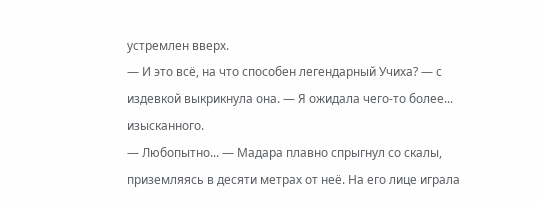устремлен вверх.
— И это всё, на что способен легендарный Учиха? — с издевкой выкрикнула она. — Я ожидала чего-то более... изысканного.
— Любопытно... — Мадара плавно спрыгнул со скалы, приземляясь в десяти метрах от неё. На его лице играла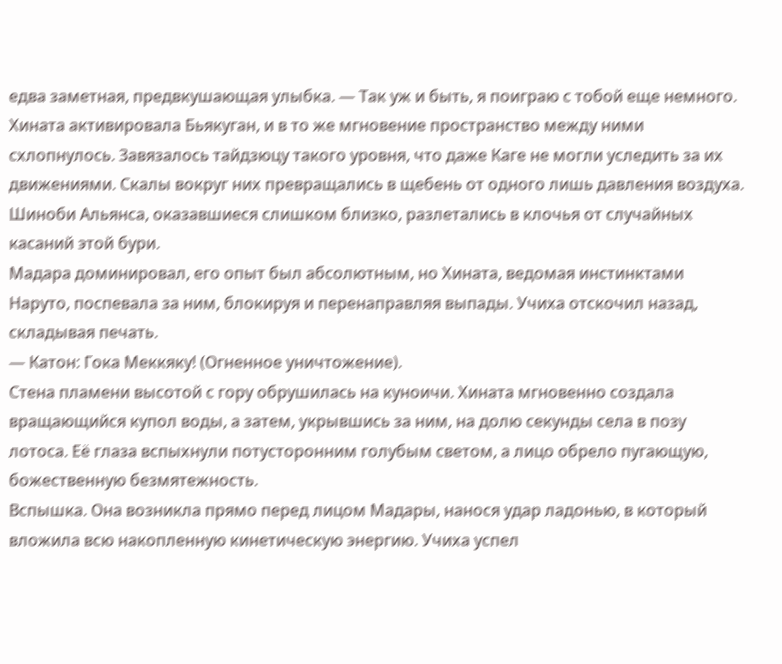едва заметная, предвкушающая улыбка. — Так уж и быть, я поиграю с тобой еще немного.
Хината активировала Бьякуган, и в то же мгновение пространство между ними схлопнулось. Завязалось тайдзюцу такого уровня, что даже Каге не могли уследить за их движениями. Скалы вокруг них превращались в щебень от одного лишь давления воздуха. Шиноби Альянса, оказавшиеся слишком близко, разлетались в клочья от случайных касаний этой бури.
Мадара доминировал, его опыт был абсолютным, но Хината, ведомая инстинктами Наруто, поспевала за ним, блокируя и перенаправляя выпады. Учиха отскочил назад, складывая печать.
— Катон: Гока Меккяку! (Огненное уничтожение).
Стена пламени высотой с гору обрушилась на куноичи. Хината мгновенно создала вращающийся купол воды, а затем, укрывшись за ним, на долю секунды села в позу лотоса. Её глаза вспыхнули потусторонним голубым светом, а лицо обрело пугающую, божественную безмятежность.
Вспышка. Она возникла прямо перед лицом Мадары, нанося удар ладонью, в который вложила всю накопленную кинетическую энергию. Учиха успел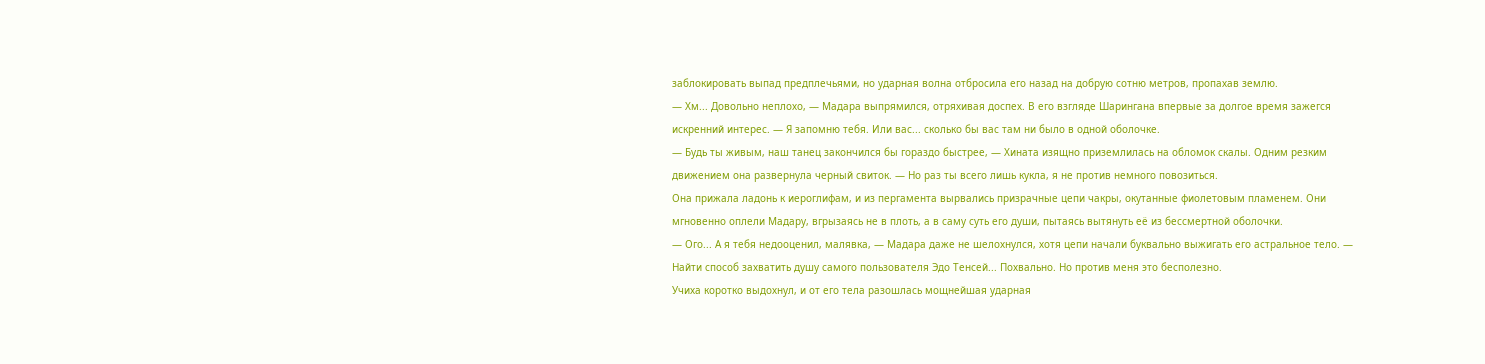заблокировать выпад предплечьями, но ударная волна отбросила его назад на добрую сотню метров, пропахав землю.
— Хм... Довольно неплохо, — Мадара выпрямился, отряхивая доспех. В его взгляде Шарингана впервые за долгое время зажегся искренний интерес. — Я запомню тебя. Или вас... сколько бы вас там ни было в одной оболочке.
— Будь ты живым, наш танец закончился бы гораздо быстрее, — Хината изящно приземлилась на обломок скалы. Одним резким движением она развернула черный свиток. — Но раз ты всего лишь кукла, я не против немного повозиться.
Она прижала ладонь к иероглифам, и из пергамента вырвались призрачные цепи чакры, окутанные фиолетовым пламенем. Они мгновенно оплели Мадару, вгрызаясь не в плоть, а в саму суть его души, пытаясь вытянуть её из бессмертной оболочки.
— Ого... А я тебя недооценил, малявка, — Мадара даже не шелохнулся, хотя цепи начали буквально выжигать его астральное тело. — Найти способ захватить душу самого пользователя Эдо Тенсей... Похвально. Но против меня это бесполезно.
Учиха коротко выдохнул, и от его тела разошлась мощнейшая ударная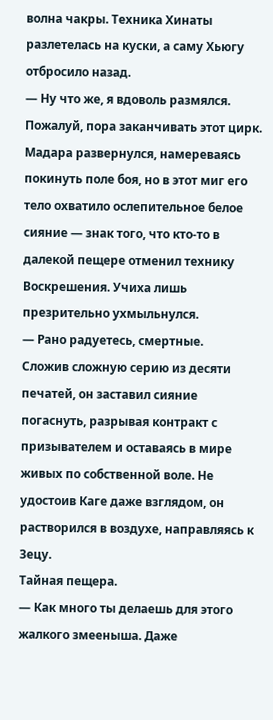волна чакры. Техника Хинаты разлетелась на куски, а саму Хьюгу отбросило назад.
— Ну что же, я вдоволь размялся. Пожалуй, пора заканчивать этот цирк.
Мадара развернулся, намереваясь покинуть поле боя, но в этот миг его тело охватило ослепительное белое сияние — знак того, что кто-то в далекой пещере отменил технику Воскрешения. Учиха лишь презрительно ухмыльнулся.
— Рано радуетесь, смертные.
Сложив сложную серию из десяти печатей, он заставил сияние погаснуть, разрывая контракт с призывателем и оставаясь в мире живых по собственной воле. Не удостоив Каге даже взглядом, он растворился в воздухе, направляясь к Зецу.
Тайная пещера.
— Как много ты делаешь для этого жалкого змееныша. Даже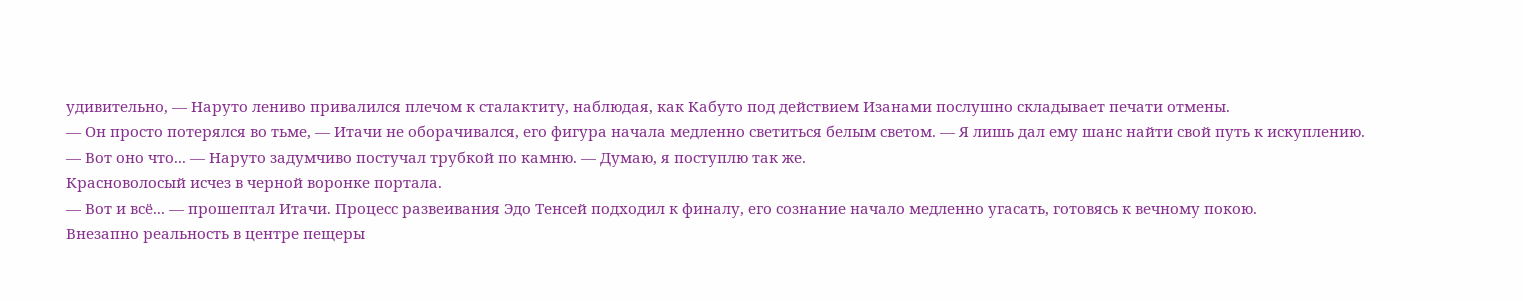удивительно, — Наруто лениво привалился плечом к сталактиту, наблюдая, как Кабуто под действием Изанами послушно складывает печати отмены.
— Он просто потерялся во тьме, — Итачи не оборачивался, его фигура начала медленно светиться белым светом. — Я лишь дал ему шанс найти свой путь к искуплению.
— Вот оно что... — Наруто задумчиво постучал трубкой по камню. — Думаю, я поступлю так же.
Красноволосый исчез в черной воронке портала.
— Вот и всё... — прошептал Итачи. Процесс развеивания Эдо Тенсей подходил к финалу, его сознание начало медленно угасать, готовясь к вечному покою.
Внезапно реальность в центре пещеры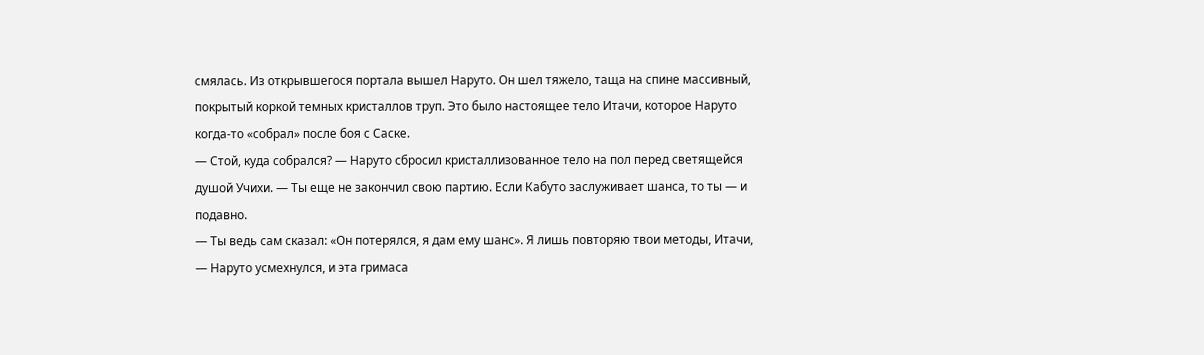смялась. Из открывшегося портала вышел Наруто. Он шел тяжело, таща на спине массивный, покрытый коркой темных кристаллов труп. Это было настоящее тело Итачи, которое Наруто когда-то «собрал» после боя с Саске.
— Стой, куда собрался? — Наруто сбросил кристаллизованное тело на пол перед светящейся душой Учихи. — Ты еще не закончил свою партию. Если Кабуто заслуживает шанса, то ты — и подавно.
— Ты ведь сам сказал: «Он потерялся, я дам ему шанс». Я лишь повторяю твои методы, Итачи, — Наруто усмехнулся, и эта гримаса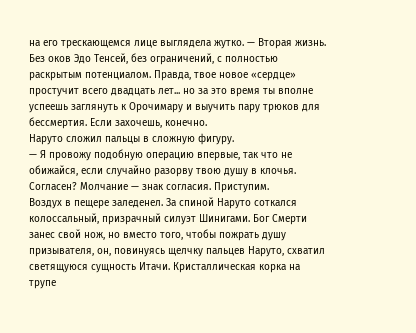на его трескающемся лице выглядела жутко. — Вторая жизнь. Без оков Эдо Тенсей, без ограничений, с полностью раскрытым потенциалом. Правда, твое новое «сердце» простучит всего двадцать лет... но за это время ты вполне успеешь заглянуть к Орочимару и выучить пару трюков для бессмертия. Если захочешь, конечно.
Наруто сложил пальцы в сложную фигуру.
— Я провожу подобную операцию впервые, так что не обижайся, если случайно разорву твою душу в клочья. Согласен? Молчание — знак согласия. Приступим.
Воздух в пещере заледенел. За спиной Наруто соткался колоссальный, призрачный силуэт Шинигами. Бог Смерти занес свой нож, но вместо того, чтобы пожрать душу призывателя, он, повинуясь щелчку пальцев Наруто, схватил светящуюся сущность Итачи. Кристаллическая корка на трупе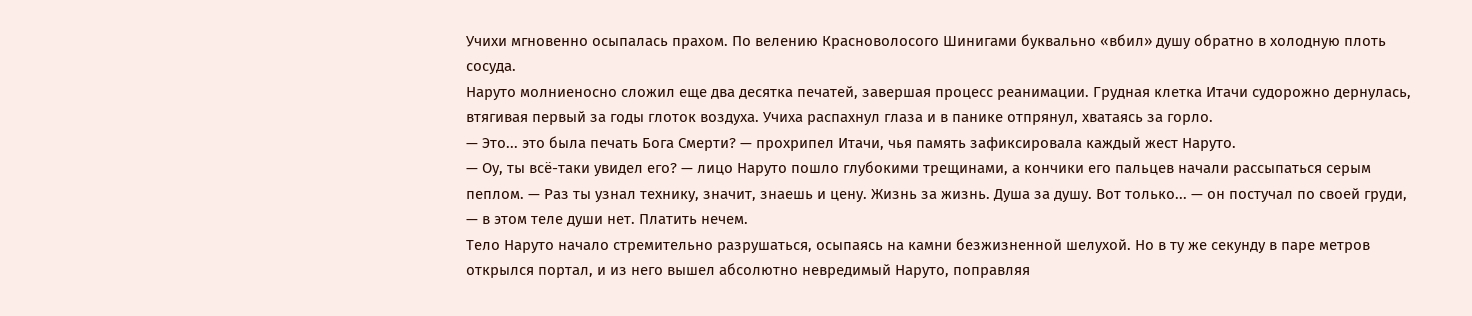Учихи мгновенно осыпалась прахом. По велению Красноволосого Шинигами буквально «вбил» душу обратно в холодную плоть сосуда.
Наруто молниеносно сложил еще два десятка печатей, завершая процесс реанимации. Грудная клетка Итачи судорожно дернулась, втягивая первый за годы глоток воздуха. Учиха распахнул глаза и в панике отпрянул, хватаясь за горло.
— Это... это была печать Бога Смерти? — прохрипел Итачи, чья память зафиксировала каждый жест Наруто.
— Оу, ты всё-таки увидел его? — лицо Наруто пошло глубокими трещинами, а кончики его пальцев начали рассыпаться серым пеплом. — Раз ты узнал технику, значит, знаешь и цену. Жизнь за жизнь. Душа за душу. Вот только... — он постучал по своей груди, — в этом теле души нет. Платить нечем.
Тело Наруто начало стремительно разрушаться, осыпаясь на камни безжизненной шелухой. Но в ту же секунду в паре метров открылся портал, и из него вышел абсолютно невредимый Наруто, поправляя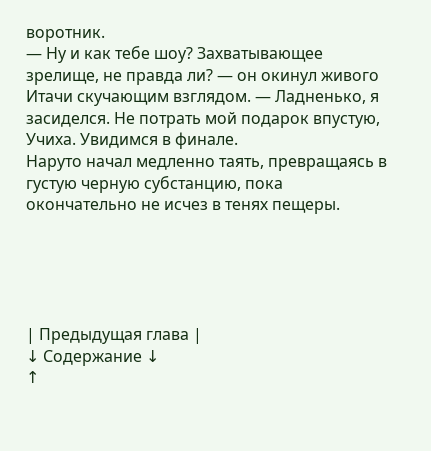воротник.
— Ну и как тебе шоу? Захватывающее зрелище, не правда ли? — он окинул живого Итачи скучающим взглядом. — Ладненько, я засиделся. Не потрать мой подарок впустую, Учиха. Увидимся в финале.
Наруто начал медленно таять, превращаясь в густую черную субстанцию, пока окончательно не исчез в тенях пещеры.





| Предыдущая глава |
↓ Содержание ↓
↑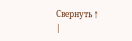Свернуть ↑
|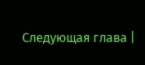Следующая глава |